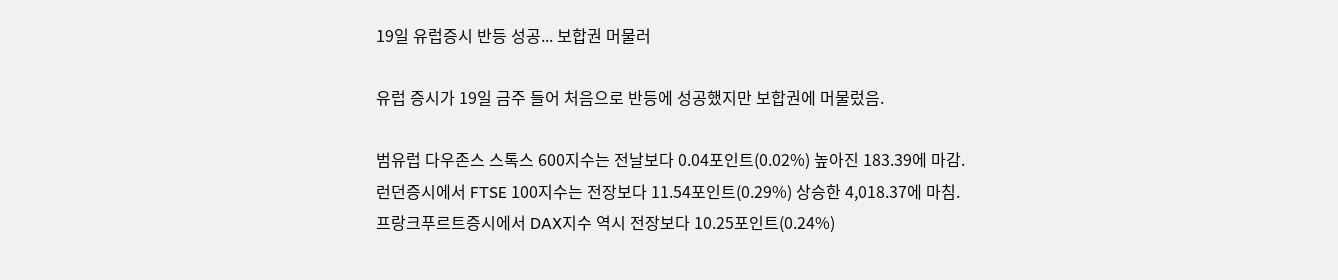19일 유럽증시 반등 성공... 보합권 머물러

유럽 증시가 19일 금주 들어 처음으로 반등에 성공했지만 보합권에 머물렀음.

범유럽 다우존스 스톡스 600지수는 전날보다 0.04포인트(0.02%) 높아진 183.39에 마감.
런던증시에서 FTSE 100지수는 전장보다 11.54포인트(0.29%) 상승한 4,018.37에 마침.
프랑크푸르트증시에서 DAX지수 역시 전장보다 10.25포인트(0.24%)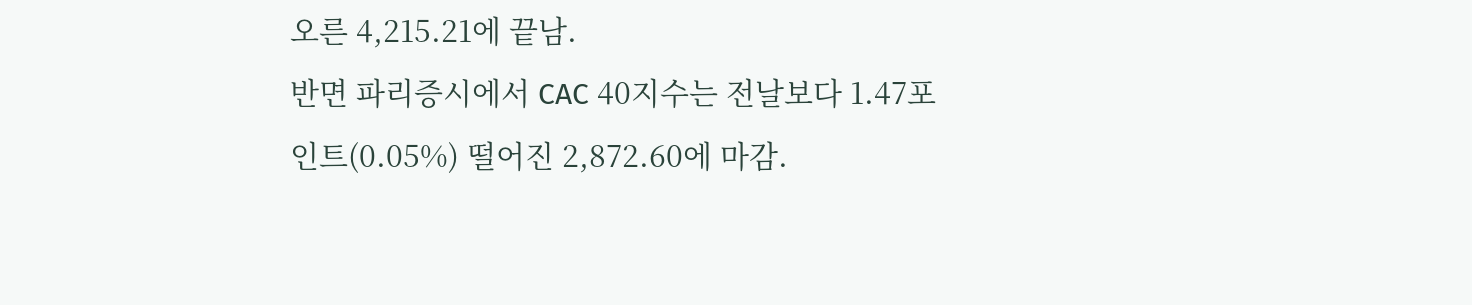오른 4,215.21에 끝남.
반면 파리증시에서 CAC 40지수는 전날보다 1.47포인트(0.05%) 떨어진 2,872.60에 마감.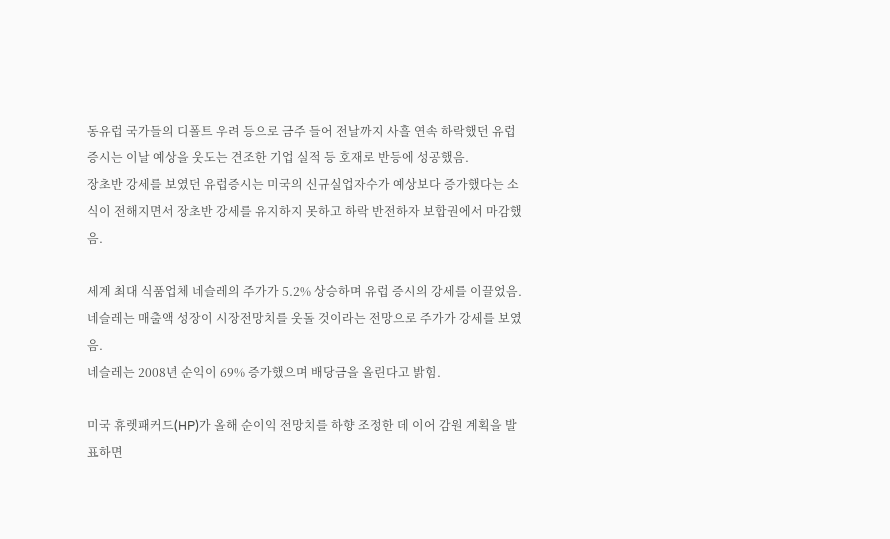동유럽 국가들의 디폴트 우려 등으로 금주 들어 전날까지 사흘 연속 하락했던 유럽 증시는 이날 예상을 웃도는 견조한 기업 실적 등 호재로 반등에 성공했음.
장초반 강세를 보였던 유럽증시는 미국의 신규실업자수가 예상보다 증가했다는 소식이 전해지면서 장초반 강세를 유지하지 못하고 하락 반전하자 보합권에서 마감했음.

세계 최대 식품업체 네슬레의 주가가 5.2% 상승하며 유럽 증시의 강세를 이끌었음.
네슬레는 매출액 성장이 시장전망치를 웃돌 것이라는 전망으로 주가가 강세를 보였음.
네슬레는 2008년 순익이 69% 증가했으며 배당금을 올린다고 밝힘.

미국 휴렛패커드(HP)가 올해 순이익 전망치를 하향 조정한 데 이어 감원 계획을 발표하면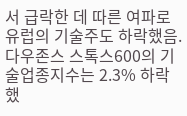서 급락한 데 따른 여파로 유럽의 기술주도 하락했음.
다우존스 스톡스600의 기술업종지수는 2.3% 하락했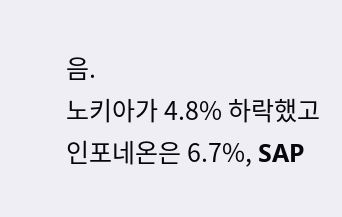음.
노키아가 4.8% 하락했고 인포네온은 6.7%, SAP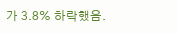가 3.8% 하락했음.